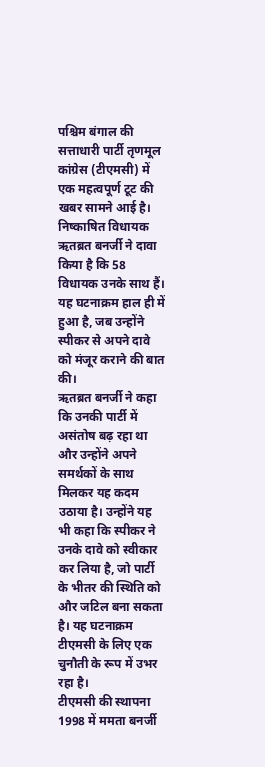पश्चिम बंगाल की सत्ताधारी पार्टी तृणमूल कांग्रेस (टीएमसी) में एक महत्वपूर्ण टूट की खबर सामने आई है। निष्काषित विधायक ऋतब्रत बनर्जी ने दावा किया है कि 58 विधायक उनके साथ हैं। यह घटनाक्रम हाल ही में हुआ है, जब उन्होंने स्पीकर से अपने दावे को मंजूर कराने की बात की।
ऋतब्रत बनर्जी ने कहा कि उनकी पार्टी में असंतोष बढ़ रहा था और उन्होंने अपने समर्थकों के साथ मिलकर यह कदम उठाया है। उन्होंने यह भी कहा कि स्पीकर ने उनके दावे को स्वीकार कर लिया है, जो पार्टी के भीतर की स्थिति को और जटिल बना सकता है। यह घटनाक्रम टीएमसी के लिए एक चुनौती के रूप में उभर रहा है।
टीएमसी की स्थापना 1998 में ममता बनर्जी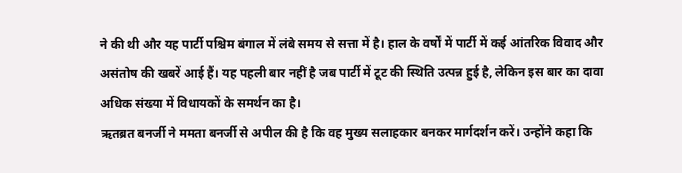ने की थी और यह पार्टी पश्चिम बंगाल में लंबे समय से सत्ता में है। हाल के वर्षों में पार्टी में कई आंतरिक विवाद और असंतोष की खबरें आई हैं। यह पहली बार नहीं है जब पार्टी में टूट की स्थिति उत्पन्न हुई है, लेकिन इस बार का दावा अधिक संख्या में विधायकों के समर्थन का है।
ऋतब्रत बनर्जी ने ममता बनर्जी से अपील की है कि वह मुख्य सलाहकार बनकर मार्गदर्शन करें। उन्होंने कहा कि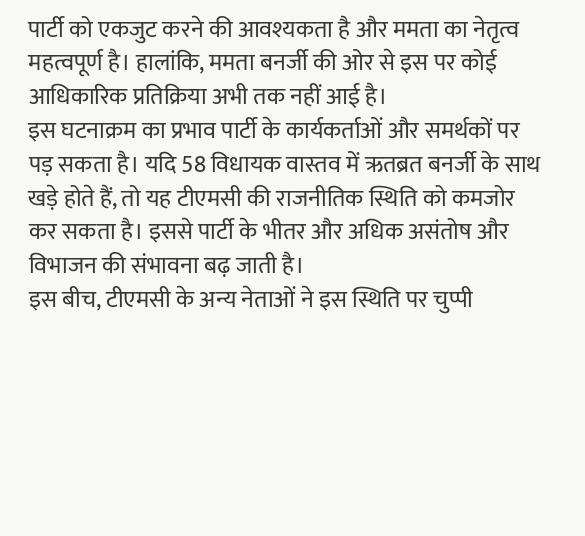पार्टी को एकजुट करने की आवश्यकता है और ममता का नेतृत्व महत्वपूर्ण है। हालांकि, ममता बनर्जी की ओर से इस पर कोई आधिकारिक प्रतिक्रिया अभी तक नहीं आई है।
इस घटनाक्रम का प्रभाव पार्टी के कार्यकर्ताओं और समर्थकों पर पड़ सकता है। यदि 58 विधायक वास्तव में ऋतब्रत बनर्जी के साथ खड़े होते हैं, तो यह टीएमसी की राजनीतिक स्थिति को कमजोर कर सकता है। इससे पार्टी के भीतर और अधिक असंतोष और विभाजन की संभावना बढ़ जाती है।
इस बीच, टीएमसी के अन्य नेताओं ने इस स्थिति पर चुप्पी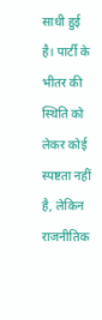साधी हुई है। पार्टी के भीतर की स्थिति को लेकर कोई स्पष्टता नहीं है, लेकिन राजनीतिक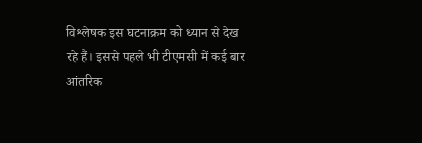विश्लेषक इस घटनाक्रम को ध्यान से देख रहे हैं। इससे पहले भी टीएमसी में कई बार आंतरिक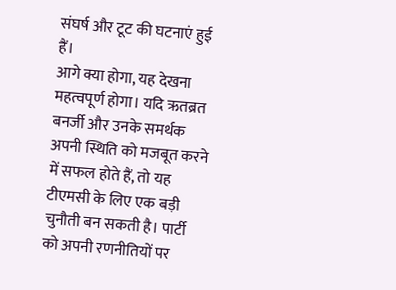संघर्ष और टूट की घटनाएं हुई हैं।
आगे क्या होगा, यह देखना महत्वपूर्ण होगा। यदि ऋतब्रत बनर्जी और उनके समर्थक अपनी स्थिति को मजबूत करने में सफल होते हैं, तो यह टीएमसी के लिए एक बड़ी चुनौती बन सकती है। पार्टी को अपनी रणनीतियों पर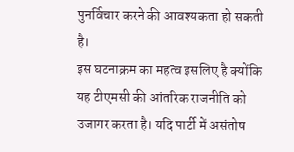पुनर्विचार करने की आवश्यकता हो सकती है।
इस घटनाक्रम का महत्व इसलिए है क्योंकि यह टीएमसी की आंतरिक राजनीति को उजागर करता है। यदि पार्टी में असंतोष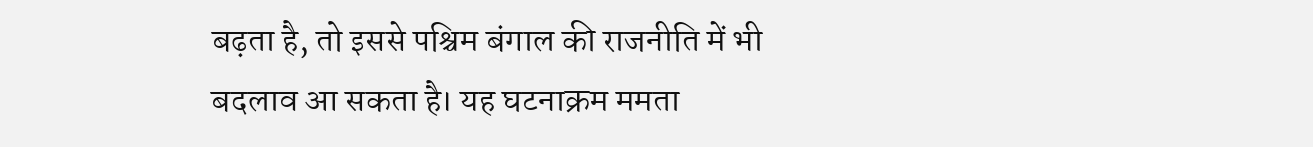बढ़ता है, तो इससे पश्चिम बंगाल की राजनीति में भी बदलाव आ सकता है। यह घटनाक्रम ममता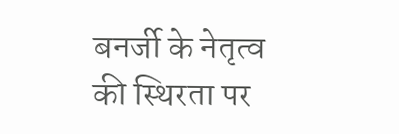बनर्जी के नेतृत्व की स्थिरता पर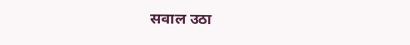सवाल उठा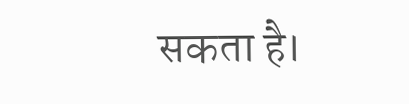सकता है।